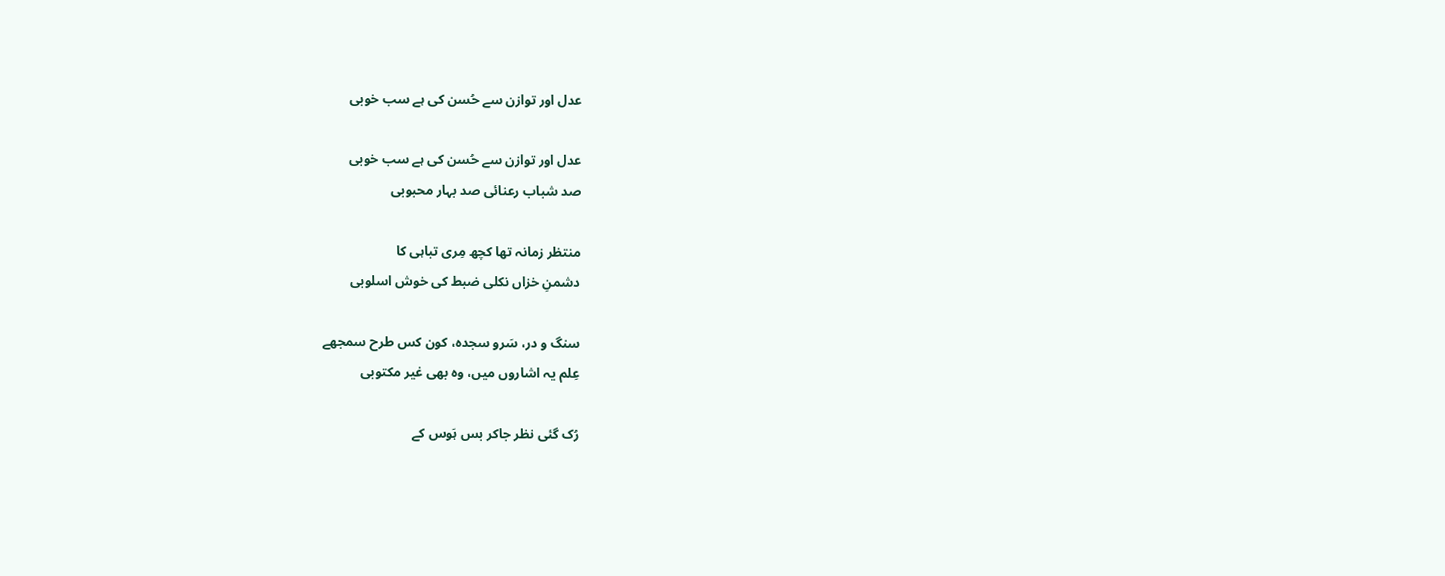عدل اور توازن سے حُسن کی ہے سب خوبی

عدل اور توازن سے حُسن کی ہے سب خوبی
صد شباب رعنائی صد بہار محبوبی

منتظر زمانہ تھا کچھ مِری تباہی کا
دشمنِ خزاں نکلی ضبط کی خوش اسلوبی

سنگ و در، سَرو سجدہ، کون کس طرح سمجھے
عِلم یہ اشاروں میں، وہ بھی غیر مکتوبی

رُک گئی نظر جاکر بس ہَوس کے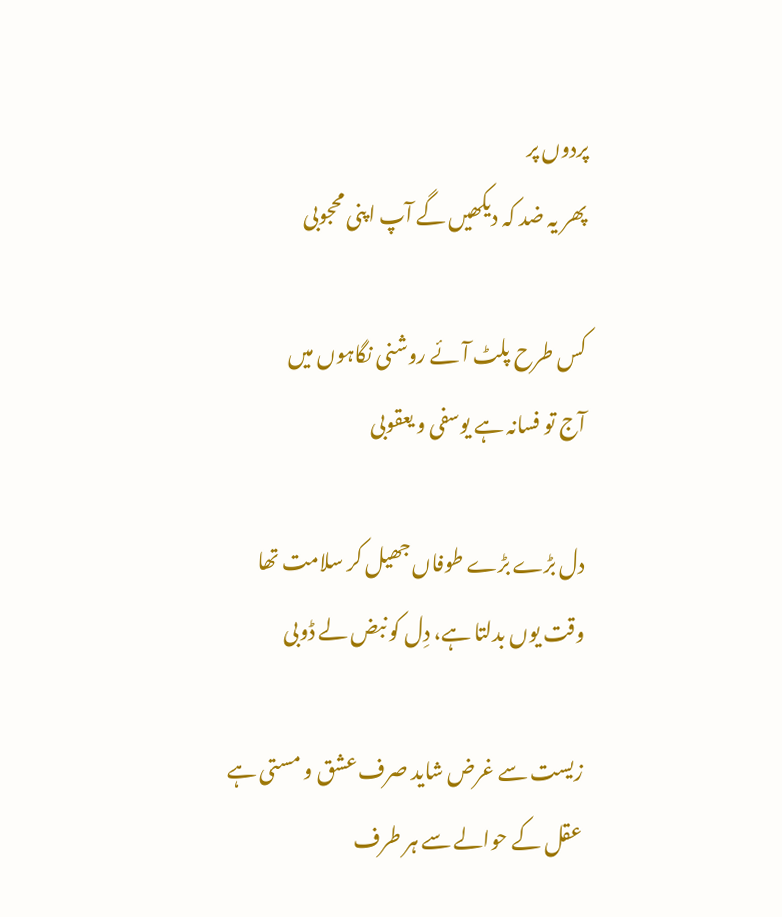پردوں پر
پھر یہ ضد کہ دیکھیں گے آپ اپنی محجوبی

کس طرح پلٹ آئے روشنی نگاہوں میں
آج تو فسانہ ہے یوسفی و یعقوبی

دل بڑے بڑے طوفاں جھیل کر سلامت تھا
وقت یوں بدلتا ہے، دِل کو نبض لے ڈوبی

زیست سے غرض شاید صرف عشق و مستی ہے
عقل کے حوالے سے ہر طرف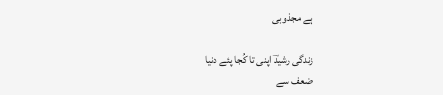ہے مجذوبی

زندگی رشیدؔ اپنی تا کُجا پئے دنیا
ضعف سے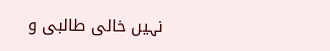نہیں خالی طالبی و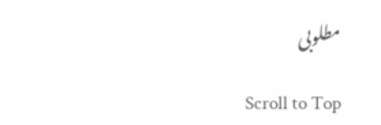مطلوبی

Scroll to Top